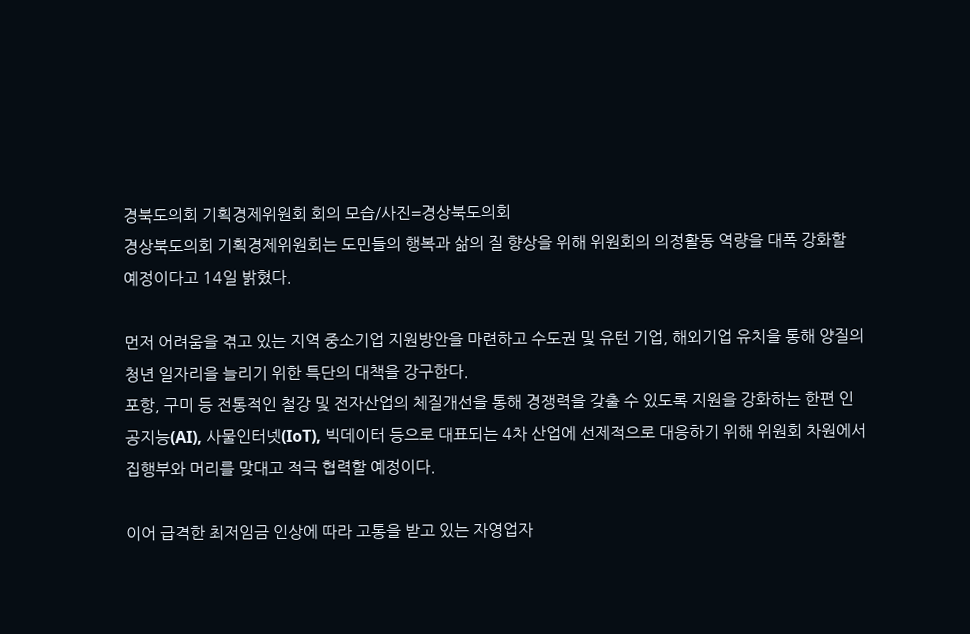경북도의회 기획경제위원회 회의 모습/사진=경상북도의회
경상북도의회 기획경제위원회는 도민들의 행복과 삶의 질 향상을 위해 위원회의 의정활동 역량을 대폭 강화할 예정이다고 14일 밝혔다.

먼저 어려움을 겪고 있는 지역 중소기업 지원방안을 마련하고 수도권 및 유턴 기업, 해외기업 유치을 통해 양질의 청년 일자리을 늘리기 위한 특단의 대책을 강구한다.
포항, 구미 등 전통적인 철강 및 전자산업의 체질개선을 통해 경쟁력을 갖출 수 있도록 지원을 강화하는 한편 인공지능(AI), 사물인터넷(IoT), 빅데이터 등으로 대표되는 4차 산업에 선제적으로 대응하기 위해 위원회 차원에서 집행부와 머리를 맞대고 적극 협력할 예정이다.

이어 급격한 최저임금 인상에 따라 고통을 받고 있는 자영업자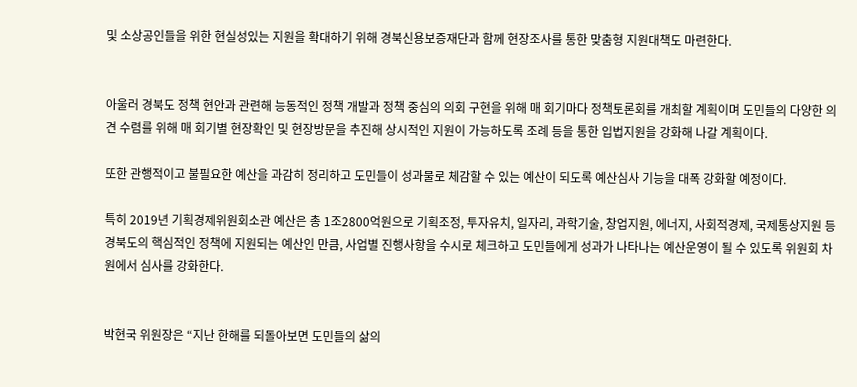및 소상공인들을 위한 현실성있는 지원을 확대하기 위해 경북신용보증재단과 함께 현장조사를 통한 맞춤형 지원대책도 마련한다.


아울러 경북도 정책 현안과 관련해 능동적인 정책 개발과 정책 중심의 의회 구현을 위해 매 회기마다 정책토론회를 개최할 계획이며 도민들의 다양한 의견 수렴를 위해 매 회기별 현장확인 및 현장방문을 추진해 상시적인 지원이 가능하도록 조례 등을 통한 입법지원을 강화해 나갈 계획이다.

또한 관행적이고 불필요한 예산을 과감히 정리하고 도민들이 성과물로 체감할 수 있는 예산이 되도록 예산심사 기능을 대폭 강화할 예정이다.

특히 2019년 기획경제위원회소관 예산은 총 1조2800억원으로 기획조정, 투자유치, 일자리, 과학기술, 창업지원, 에너지, 사회적경제, 국제통상지원 등 경북도의 핵심적인 정책에 지원되는 예산인 만큼, 사업별 진행사항을 수시로 체크하고 도민들에게 성과가 나타나는 예산운영이 될 수 있도록 위원회 차원에서 심사를 강화한다.


박현국 위원장은 “지난 한해를 되돌아보면 도민들의 삶의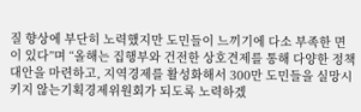질 향상에 부단히 노력했지만 도민들이 느끼기에 다소 부족한 면이 있다”며 “올해는 집행부와 건전한 상호견제를 통해 다양한 정책대안을 마련하고, 지역경제를 활성화해서 300만 도민들을 실망시키지 않는기획경제위원회가 되도록 노력하겠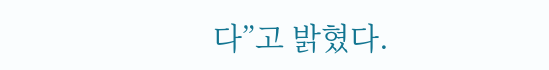다”고 밝혔다.